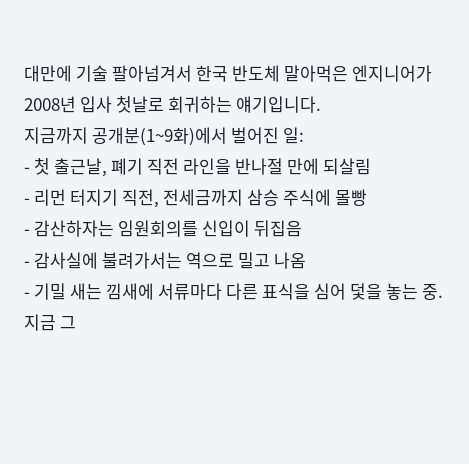대만에 기술 팔아넘겨서 한국 반도체 말아먹은 엔지니어가
2008년 입사 첫날로 회귀하는 얘기입니다.
지금까지 공개분(1~9화)에서 벌어진 일:
- 첫 출근날, 폐기 직전 라인을 반나절 만에 되살림
- 리먼 터지기 직전, 전세금까지 삼승 주식에 몰빵
- 감산하자는 임원회의를 신입이 뒤집음
- 감사실에 불려가서는 역으로 밀고 나옴
- 기밀 새는 낌새에 서류마다 다른 표식을 심어 덫을 놓는 중.
지금 그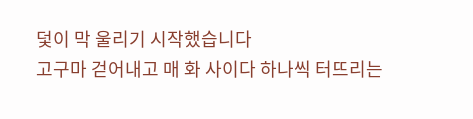덫이 막 울리기 시작했습니다
고구마 걷어내고 매 화 사이다 하나씩 터뜨리는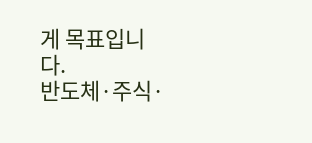게 목표입니다.
반도체·주식·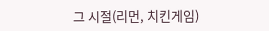그 시절(리먼, 치킨게임)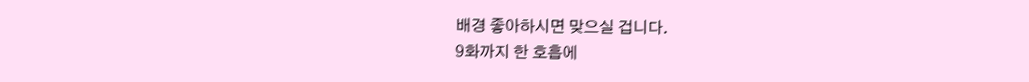배경 좋아하시면 맞으실 겁니다.
9화까지 한 호흡에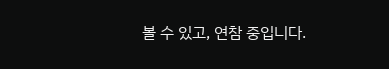볼 수 있고, 연참 중입니다.